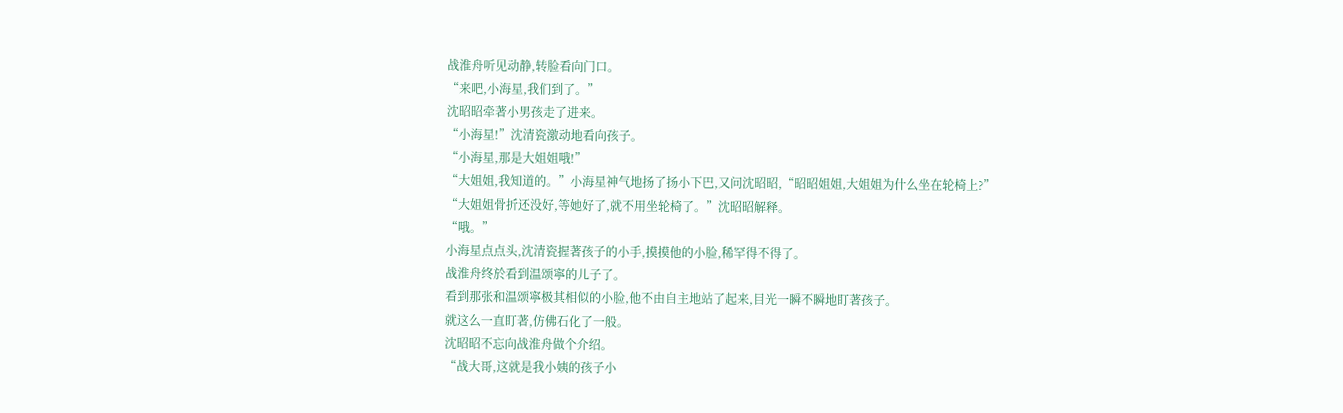战淮舟听见动静,转脸看向门口。
“来吧,小海星,我们到了。”
沈昭昭牵著小男孩走了进来。
“小海星!”沈清瓷激动地看向孩子。
“小海星,那是大姐姐哦!”
“大姐姐,我知道的。”小海星神气地扬了扬小下巴,又问沈昭昭,“昭昭姐姐,大姐姐为什么坐在轮椅上?”
“大姐姐骨折还没好,等她好了,就不用坐轮椅了。”沈昭昭解释。
“哦。”
小海星点点头,沈清瓷握著孩子的小手,摸摸他的小脸,稀罕得不得了。
战淮舟终於看到温颂寧的儿子了。
看到那张和温颂寧极其相似的小脸,他不由自主地站了起来,目光一瞬不瞬地盯著孩子。
就这么一直盯著,仿佛石化了一般。
沈昭昭不忘向战淮舟做个介绍。
“战大哥,这就是我小姨的孩子小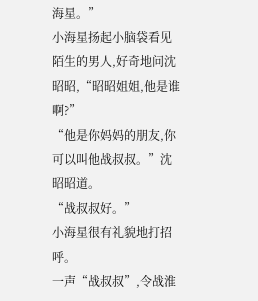海星。”
小海星扬起小脑袋看见陌生的男人,好奇地问沈昭昭,“昭昭姐姐,他是谁啊?”
“他是你妈妈的朋友,你可以叫他战叔叔。”沈昭昭道。
“战叔叔好。”
小海星很有礼貌地打招呼。
一声“战叔叔”,令战淮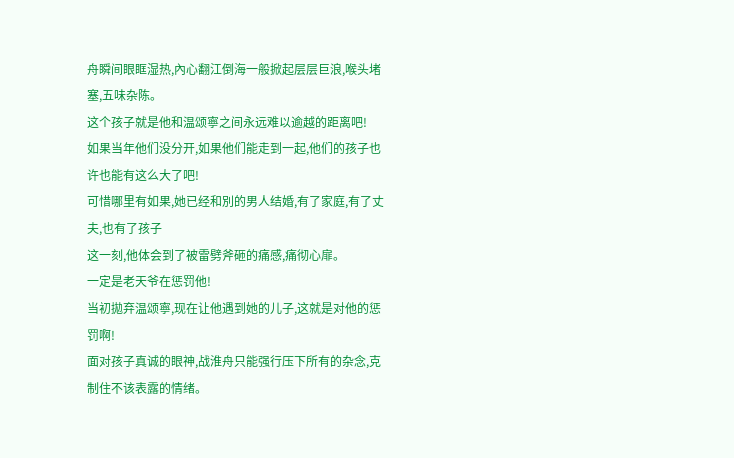舟瞬间眼眶湿热,內心翻江倒海一般掀起层层巨浪,喉头堵塞,五味杂陈。
这个孩子就是他和温颂寧之间永远难以逾越的距离吧!
如果当年他们没分开,如果他们能走到一起,他们的孩子也许也能有这么大了吧!
可惜哪里有如果,她已经和別的男人结婚,有了家庭,有了丈夫,也有了孩子
这一刻,他体会到了被雷劈斧砸的痛感,痛彻心扉。
一定是老天爷在惩罚他!
当初拋弃温颂寧,现在让他遇到她的儿子,这就是对他的惩罚啊!
面对孩子真诚的眼神,战淮舟只能强行压下所有的杂念,克制住不该表露的情绪。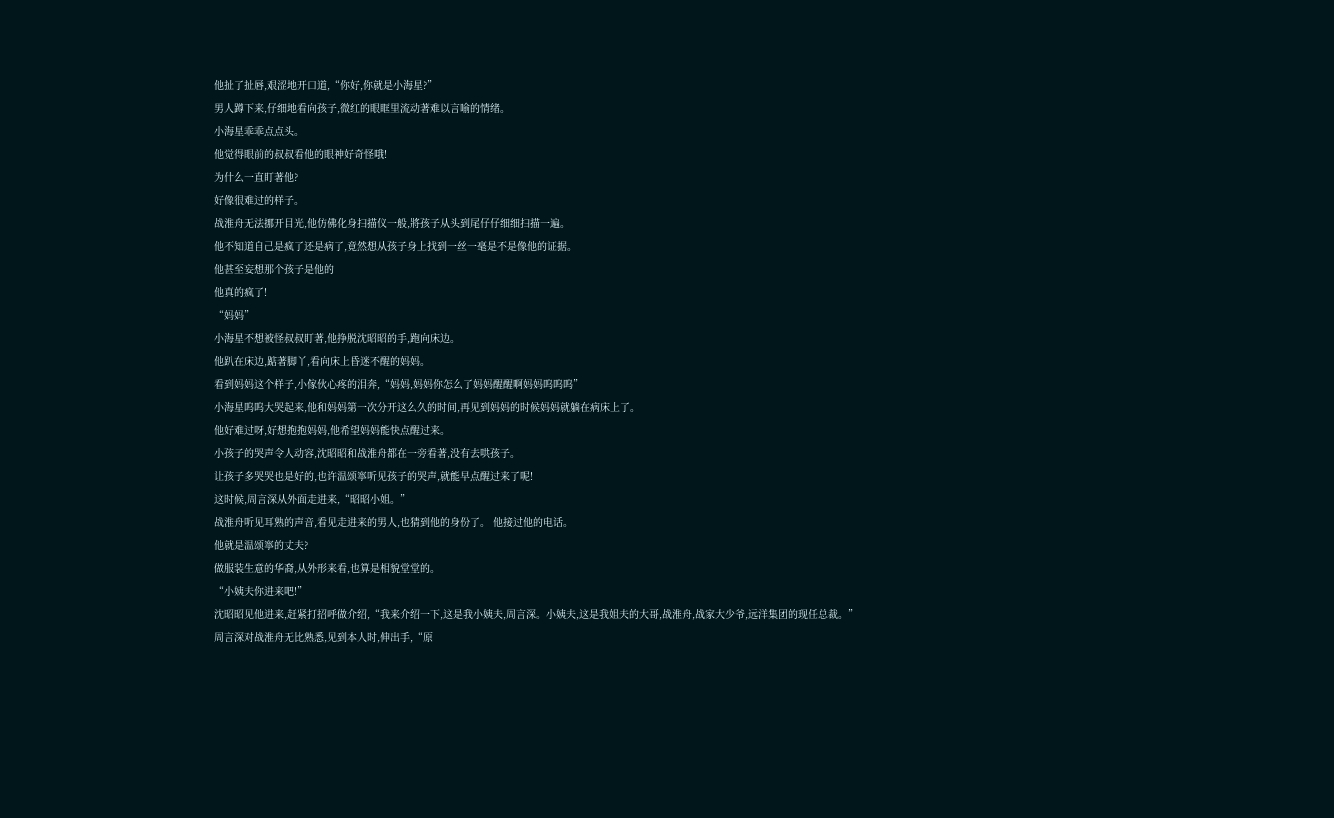他扯了扯唇,艰涩地开口道,“你好,你就是小海星?”
男人蹲下来,仔细地看向孩子,微红的眼眶里流动著难以言喻的情绪。
小海星乖乖点点头。
他觉得眼前的叔叔看他的眼神好奇怪哦!
为什么一直盯著他?
好像很难过的样子。
战淮舟无法挪开目光,他仿佛化身扫描仪一般,將孩子从头到尾仔仔细细扫描一遍。
他不知道自己是疯了还是病了,竟然想从孩子身上找到一丝一毫是不是像他的证据。
他甚至妄想那个孩子是他的
他真的疯了!
“妈妈”
小海星不想被怪叔叔盯著,他挣脱沈昭昭的手,跑向床边。
他趴在床边,踮著脚丫,看向床上昏迷不醒的妈妈。
看到妈妈这个样子,小傢伙心疼的泪奔,“妈妈,妈妈你怎么了妈妈醒醒啊妈妈呜呜呜”
小海星呜呜大哭起来,他和妈妈第一次分开这么久的时间,再见到妈妈的时候妈妈就躺在病床上了。
他好难过呀,好想抱抱妈妈,他希望妈妈能快点醒过来。
小孩子的哭声令人动容,沈昭昭和战淮舟都在一旁看著,没有去哄孩子。
让孩子多哭哭也是好的,也许温颂寧听见孩子的哭声,就能早点醒过来了呢!
这时候,周言深从外面走进来,“昭昭小姐。”
战淮舟听见耳熟的声音,看见走进来的男人,也猜到他的身份了。 他接过他的电话。
他就是温颂寧的丈夫?
做服装生意的华裔,从外形来看,也算是相貌堂堂的。
“小姨夫你进来吧!”
沈昭昭见他进来,赶紧打招呼做介绍,“我来介绍一下,这是我小姨夫,周言深。小姨夫,这是我姐夫的大哥,战淮舟,战家大少爷,远洋集团的现任总裁。”
周言深对战淮舟无比熟悉,见到本人时,伸出手,“原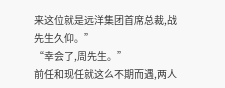来这位就是远洋集团首席总裁,战先生久仰。”
“幸会了,周先生。”
前任和现任就这么不期而遇,两人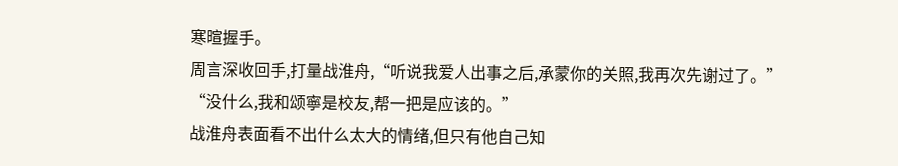寒暄握手。
周言深收回手,打量战淮舟,“听说我爱人出事之后,承蒙你的关照,我再次先谢过了。”
“没什么,我和颂寧是校友,帮一把是应该的。”
战淮舟表面看不出什么太大的情绪,但只有他自己知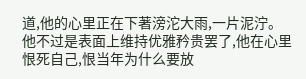道,他的心里正在下著滂沱大雨,一片泥泞。
他不过是表面上维持优雅矜贵罢了,他在心里恨死自己,恨当年为什么要放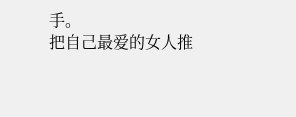手。
把自己最爱的女人推